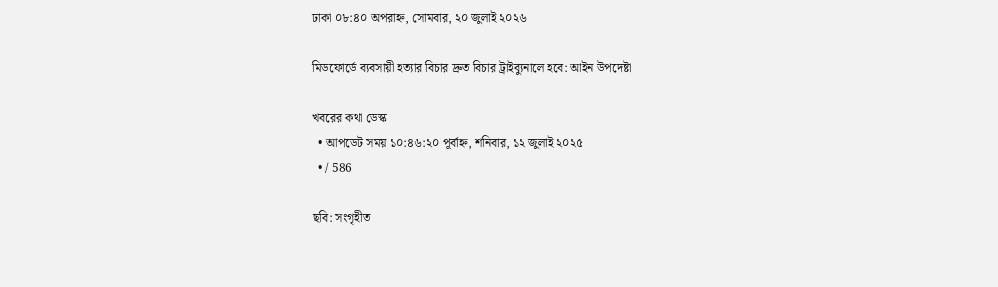ঢাকা ০৮:৪০ অপরাহ্ন, সোমবার, ২০ জুলাই ২০২৬

মিডফোর্ডে ব্যবসায়ী হত্যার বিচার দ্রুত বিচার ট্রাইব্যুনালে হবে: আইন উপদেষ্টা

খবরের কথা ডেস্ক
  • আপডেট সময় ১০:৪৬:২০ পূর্বাহ্ন, শনিবার, ১২ জুলাই ২০২৫
  • / 586

ছবি: সংগৃহীত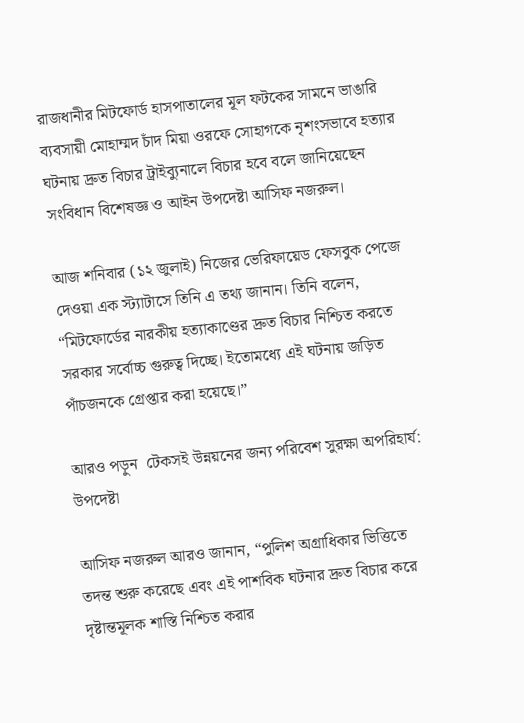রাজধানীর মিটফোর্ড হাসপাতালের মূল ফটকের সামনে ভাঙারি ব্যবসায়ী মোহাম্মদ চাঁদ মিয়া ওরফে সোহাগকে নৃশংসভাবে হত্যার ঘটনায় দ্রুত বিচার ট্রাইব্যুনালে বিচার হবে বলে জানিয়েছেন সংবিধান বিশেষজ্ঞ ও আইন উপদেষ্টা আসিফ নজরুল।

আজ শনিবার (১২ জুলাই) নিজের ভেরিফায়েড ফেসবুক পেজে দেওয়া এক স্ট্যাটাসে তিনি এ তথ্য জানান। তিনি বলেন, “মিটফোর্ডের নারকীয় হত্যাকাণ্ডের দ্রুত বিচার নিশ্চিত করতে সরকার সর্বোচ্চ গুরুত্ব দিচ্ছে। ইতোমধ্যে এই ঘটনায় জড়িত পাঁচজনকে গ্রেপ্তার করা হয়েছে।”

আরও পড়ুন  টেকসই উন্নয়নের জন্য পরিবেশ সুরক্ষা অপরিহার্য: উপদেষ্টা

আসিফ নজরুল আরও জানান, “পুলিশ অগ্রাধিকার ভিত্তিতে তদন্ত শুরু করেছে এবং এই পাশবিক ঘটনার দ্রুত বিচার করে দৃষ্টান্তমূলক শাস্তি নিশ্চিত করার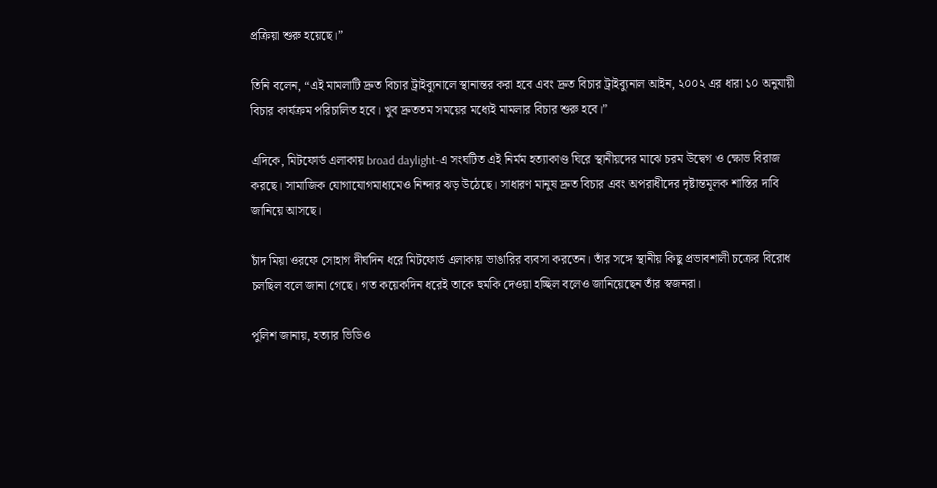প্রক্রিয়া শুরু হয়েছে।”

তিনি বলেন, “এই মামলাটি দ্রুত বিচার ট্রাইব্যুনালে স্থানান্তর করা হবে এবং দ্রুত বিচার ট্রাইব্যুনাল আইন, ২০০২ এর ধারা ১০ অনুযায়ী বিচার কার্যক্রম পরিচালিত হবে। খুব দ্রুততম সময়ের মধ্যেই মামলার বিচার শুরু হবে।”

এদিকে, মিটফোর্ড এলাকায় broad daylight-এ সংঘটিত এই নির্মম হত্যাকাণ্ড ঘিরে স্থানীয়দের মাঝে চরম উদ্বেগ ও ক্ষোভ বিরাজ করছে। সামাজিক যোগাযোগমাধ্যমেও নিন্দার ঝড় উঠেছে। সাধারণ মানুষ দ্রুত বিচার এবং অপরাধীদের দৃষ্টান্তমূলক শাস্তির দাবি জানিয়ে আসছে।

চাঁদ মিয়া ওরফে সোহাগ দীর্ঘদিন ধরে মিটফোর্ড এলাকায় ভাঙারির ব্যবসা করতেন। তাঁর সঙ্গে স্থানীয় কিছু প্রভাবশালী চক্রের বিরোধ চলছিল বলে জানা গেছে। গত কয়েকদিন ধরেই তাকে হুমকি দেওয়া হচ্ছিল বলেও জানিয়েছেন তাঁর স্বজনরা।

পুলিশ জানায়, হত্যার ভিডিও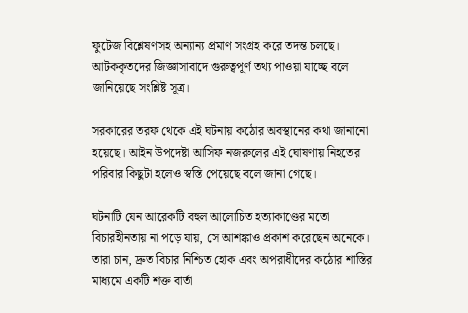ফুটেজ বিশ্লেষণসহ অন্যান্য প্রমাণ সংগ্রহ করে তদন্ত চলছে। আটককৃতদের জিজ্ঞাসাবাদে গুরুত্বপূর্ণ তথ্য পাওয়া যাচ্ছে বলে জানিয়েছে সংশ্লিষ্ট সূত্র।

সরকারের তরফ থেকে এই ঘটনায় কঠোর অবস্থানের কথা জানানো হয়েছে। আইন উপদেষ্টা আসিফ নজরুলের এই ঘোষণায় নিহতের পরিবার কিছুটা হলেও স্বস্তি পেয়েছে বলে জানা গেছে।

ঘটনাটি যেন আরেকটি বহুল আলোচিত হত্যাকাণ্ডের মতো বিচারহীনতায় না পড়ে যায়, সে আশঙ্কাও প্রকাশ করেছেন অনেকে। তারা চান, দ্রুত বিচার নিশ্চিত হোক এবং অপরাধীদের কঠোর শাস্তির মাধ্যমে একটি শক্ত বার্তা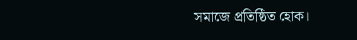সমাজে প্রতিষ্ঠিত হোক।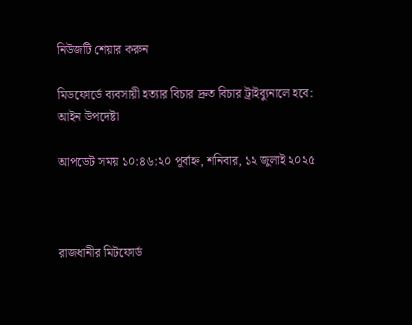নিউজটি শেয়ার করুন

মিডফোর্ডে ব্যবসায়ী হত্যার বিচার দ্রুত বিচার ট্রাইব্যুনালে হবে: আইন উপদেষ্টা

আপডেট সময় ১০:৪৬:২০ পূর্বাহ্ন, শনিবার, ১২ জুলাই ২০২৫



রাজধানীর মিটফোর্ড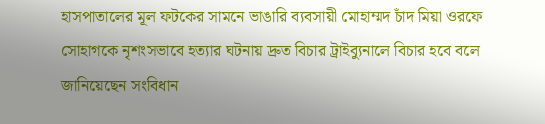হাসপাতালের মূল ফটকের সামনে ভাঙারি ব্যবসায়ী মোহাম্মদ চাঁদ মিয়া ওরফে সোহাগকে নৃশংসভাবে হত্যার ঘটনায় দ্রুত বিচার ট্রাইব্যুনালে বিচার হবে বলে জানিয়েছেন সংবিধান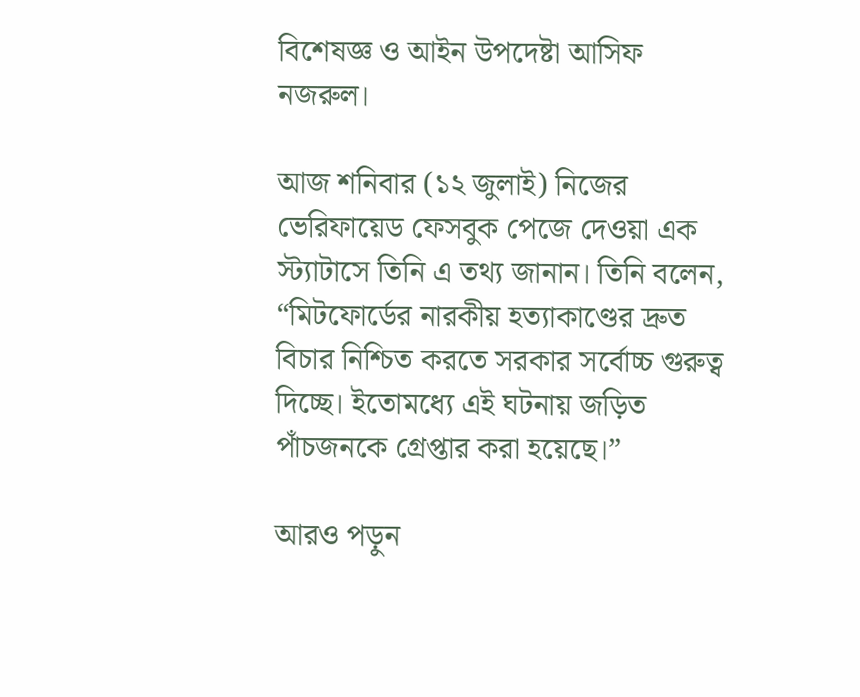বিশেষজ্ঞ ও আইন উপদেষ্টা আসিফ নজরুল।

আজ শনিবার (১২ জুলাই) নিজের ভেরিফায়েড ফেসবুক পেজে দেওয়া এক স্ট্যাটাসে তিনি এ তথ্য জানান। তিনি বলেন, “মিটফোর্ডের নারকীয় হত্যাকাণ্ডের দ্রুত বিচার নিশ্চিত করতে সরকার সর্বোচ্চ গুরুত্ব দিচ্ছে। ইতোমধ্যে এই ঘটনায় জড়িত পাঁচজনকে গ্রেপ্তার করা হয়েছে।”

আরও পড়ুন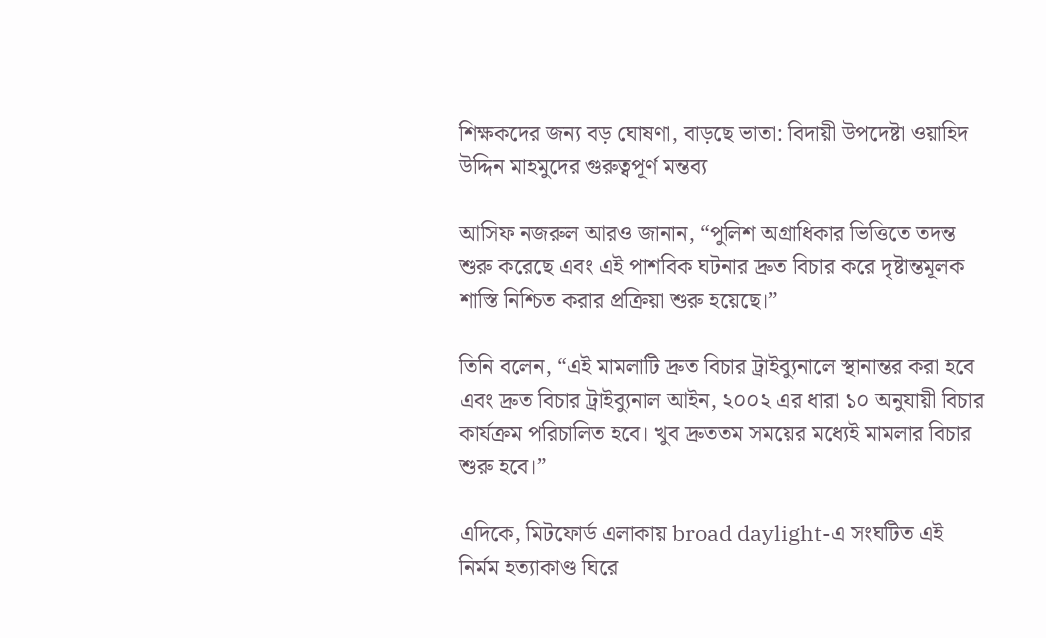শিক্ষকদের জন্য বড় ঘোষণা, বাড়ছে ভাতা: বিদায়ী উপদেষ্টা ওয়াহিদ উদ্দিন মাহমুদের গুরুত্বপূর্ণ মন্তব্য

আসিফ নজরুল আরও জানান, “পুলিশ অগ্রাধিকার ভিত্তিতে তদন্ত শুরু করেছে এবং এই পাশবিক ঘটনার দ্রুত বিচার করে দৃষ্টান্তমূলক শাস্তি নিশ্চিত করার প্রক্রিয়া শুরু হয়েছে।”

তিনি বলেন, “এই মামলাটি দ্রুত বিচার ট্রাইব্যুনালে স্থানান্তর করা হবে এবং দ্রুত বিচার ট্রাইব্যুনাল আইন, ২০০২ এর ধারা ১০ অনুযায়ী বিচার কার্যক্রম পরিচালিত হবে। খুব দ্রুততম সময়ের মধ্যেই মামলার বিচার শুরু হবে।”

এদিকে, মিটফোর্ড এলাকায় broad daylight-এ সংঘটিত এই নির্মম হত্যাকাণ্ড ঘিরে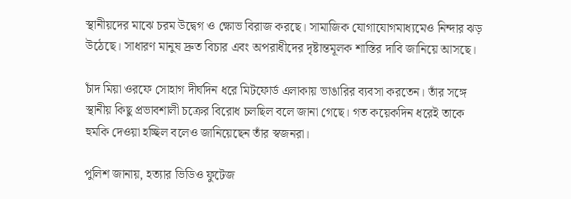স্থানীয়দের মাঝে চরম উদ্বেগ ও ক্ষোভ বিরাজ করছে। সামাজিক যোগাযোগমাধ্যমেও নিন্দার ঝড় উঠেছে। সাধারণ মানুষ দ্রুত বিচার এবং অপরাধীদের দৃষ্টান্তমূলক শাস্তির দাবি জানিয়ে আসছে।

চাঁদ মিয়া ওরফে সোহাগ দীর্ঘদিন ধরে মিটফোর্ড এলাকায় ভাঙারির ব্যবসা করতেন। তাঁর সঙ্গে স্থানীয় কিছু প্রভাবশালী চক্রের বিরোধ চলছিল বলে জানা গেছে। গত কয়েকদিন ধরেই তাকে হুমকি দেওয়া হচ্ছিল বলেও জানিয়েছেন তাঁর স্বজনরা।

পুলিশ জানায়, হত্যার ভিডিও ফুটেজ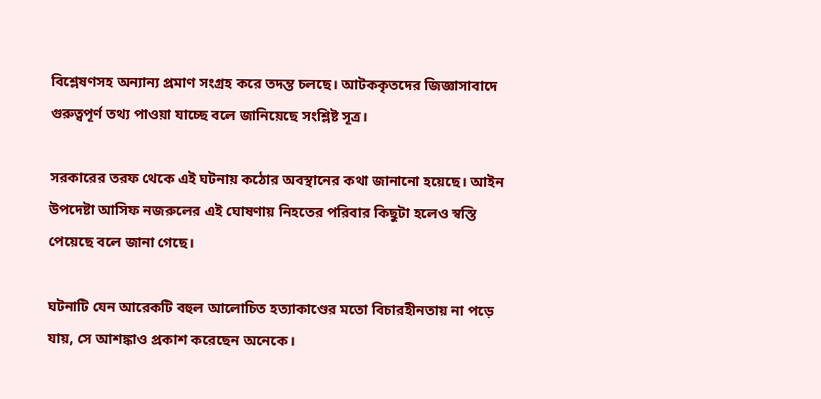বিশ্লেষণসহ অন্যান্য প্রমাণ সংগ্রহ করে তদন্ত চলছে। আটককৃতদের জিজ্ঞাসাবাদে গুরুত্বপূর্ণ তথ্য পাওয়া যাচ্ছে বলে জানিয়েছে সংশ্লিষ্ট সূত্র।

সরকারের তরফ থেকে এই ঘটনায় কঠোর অবস্থানের কথা জানানো হয়েছে। আইন উপদেষ্টা আসিফ নজরুলের এই ঘোষণায় নিহতের পরিবার কিছুটা হলেও স্বস্তি পেয়েছে বলে জানা গেছে।

ঘটনাটি যেন আরেকটি বহুল আলোচিত হত্যাকাণ্ডের মতো বিচারহীনতায় না পড়ে যায়, সে আশঙ্কাও প্রকাশ করেছেন অনেকে।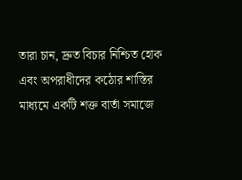তারা চান, দ্রুত বিচার নিশ্চিত হোক এবং অপরাধীদের কঠোর শাস্তির মাধ্যমে একটি শক্ত বার্তা সমাজে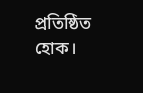প্রতিষ্ঠিত হোক।